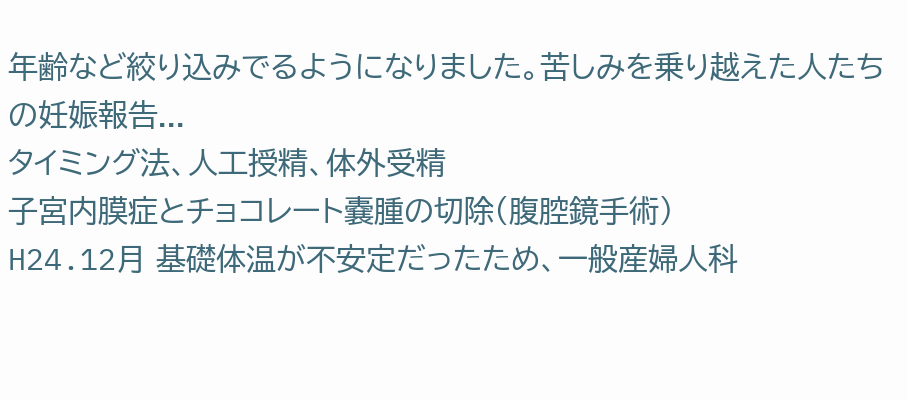年齢など絞り込みでるようになりました。苦しみを乗り越えた人たちの妊娠報告...
タイミング法、人工授精、体外受精
子宮内膜症とチョコレート嚢腫の切除(腹腔鏡手術)
H24.12月 基礎体温が不安定だったため、一般産婦人科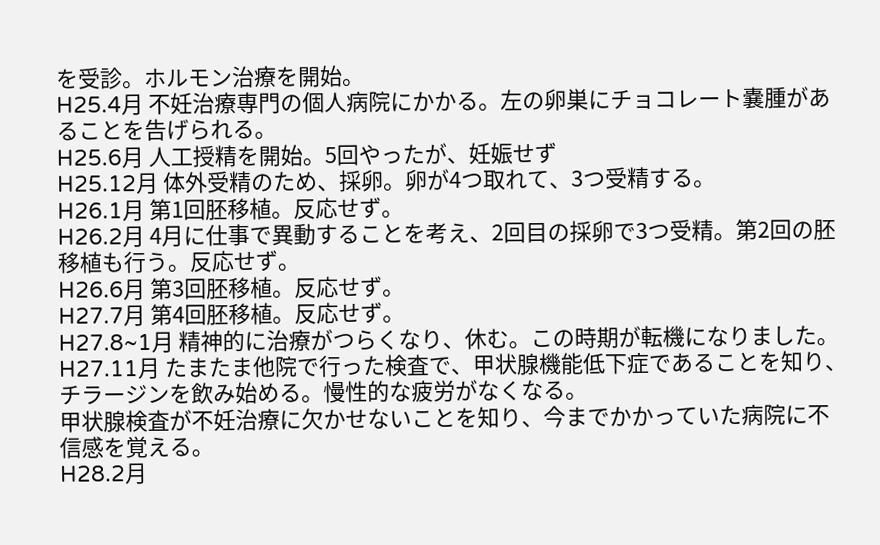を受診。ホルモン治療を開始。
H25.4月 不妊治療専門の個人病院にかかる。左の卵巣にチョコレート嚢腫があることを告げられる。
H25.6月 人工授精を開始。5回やったが、妊娠せず
H25.12月 体外受精のため、採卵。卵が4つ取れて、3つ受精する。
H26.1月 第1回胚移植。反応せず。
H26.2月 4月に仕事で異動することを考え、2回目の採卵で3つ受精。第2回の胚移植も行う。反応せず。
H26.6月 第3回胚移植。反応せず。
H27.7月 第4回胚移植。反応せず。
H27.8~1月 精神的に治療がつらくなり、休む。この時期が転機になりました。
H27.11月 たまたま他院で行った検査で、甲状腺機能低下症であることを知り、チラージンを飲み始める。慢性的な疲労がなくなる。
甲状腺検査が不妊治療に欠かせないことを知り、今までかかっていた病院に不信感を覚える。
H28.2月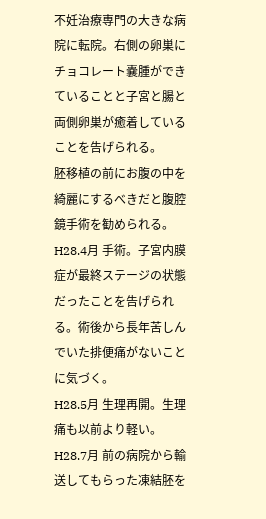不妊治療専門の大きな病院に転院。右側の卵巣にチョコレート嚢腫ができていることと子宮と腸と両側卵巣が癒着していることを告げられる。
胚移植の前にお腹の中を綺麗にするべきだと腹腔鏡手術を勧められる。
H28.4月 手術。子宮内膜症が最終ステージの状態だったことを告げられる。術後から長年苦しんでいた排便痛がないことに気づく。
H28.5月 生理再開。生理痛も以前より軽い。
H28.7月 前の病院から輸送してもらった凍結胚を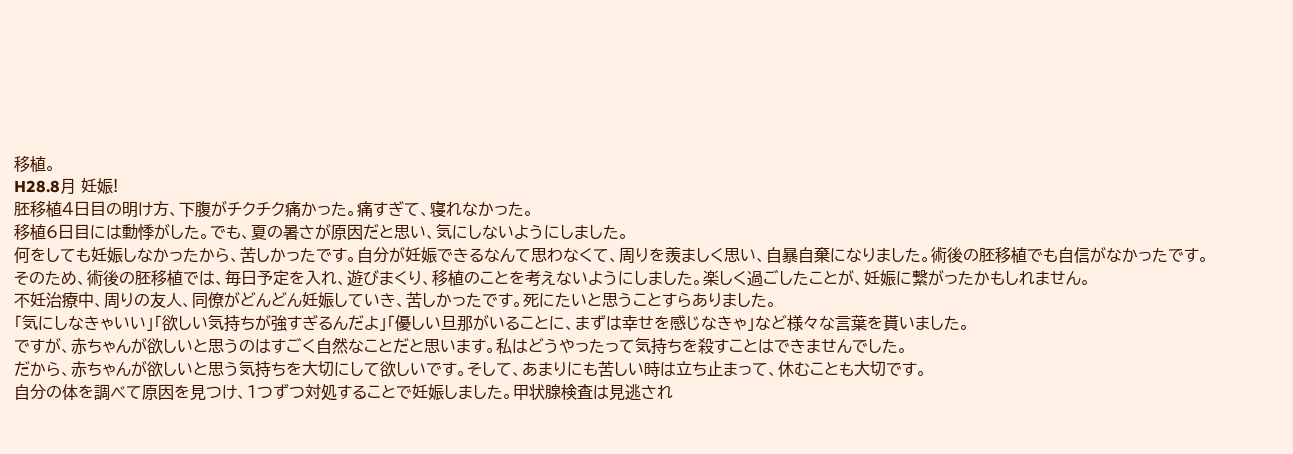移植。
H28.8月 妊娠!
胚移植4日目の明け方、下腹がチクチク痛かった。痛すぎて、寝れなかった。
移植6日目には動悸がした。でも、夏の暑さが原因だと思い、気にしないようにしました。
何をしても妊娠しなかったから、苦しかったです。自分が妊娠できるなんて思わなくて、周りを羨ましく思い、自暴自棄になりました。術後の胚移植でも自信がなかったです。
そのため、術後の胚移植では、毎日予定を入れ、遊びまくり、移植のことを考えないようにしました。楽しく過ごしたことが、妊娠に繋がったかもしれません。
不妊治療中、周りの友人、同僚がどんどん妊娠していき、苦しかったです。死にたいと思うことすらありました。
「気にしなきゃいい」「欲しい気持ちが強すぎるんだよ」「優しい旦那がいることに、まずは幸せを感じなきゃ」など様々な言葉を貰いました。
ですが、赤ちゃんが欲しいと思うのはすごく自然なことだと思います。私はどうやったって気持ちを殺すことはできませんでした。
だから、赤ちゃんが欲しいと思う気持ちを大切にして欲しいです。そして、あまりにも苦しい時は立ち止まって、休むことも大切です。
自分の体を調べて原因を見つけ、1つずつ対処することで妊娠しました。甲状腺検査は見逃され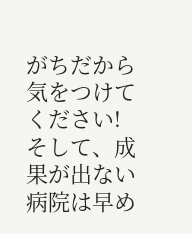がちだから気をつけてください!
そして、成果が出ない病院は早め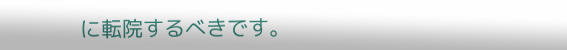に転院するべきです。